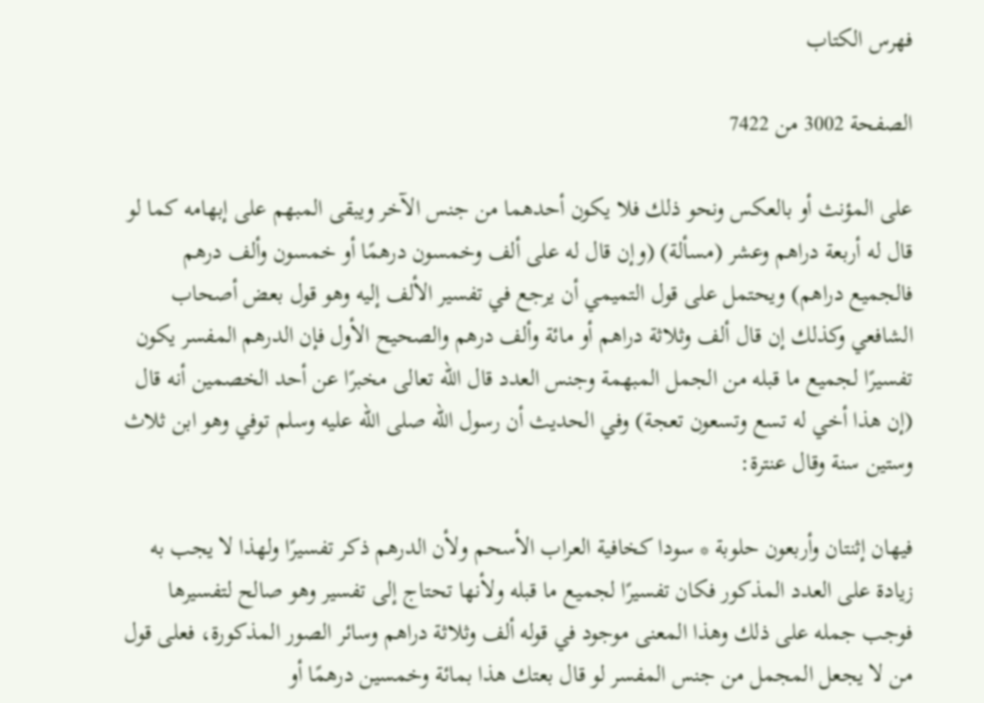فهرس الكتاب

الصفحة 3002 من 7422

على المؤنث أو بالعكس ونحو ذلك فلا يكون أحدهما من جنس الآخر ويبقى المبهم على إبهامه كما لو قال له أربعة دراهم وعشر (مسألة) (وإن قال له على ألف وخمسون درهمًا أو خمسون وألف درهم فالجميع دراهم) ويحتمل على قول التميمي أن يرجع في تفسير الألف إليه وهو قول بعض أصحاب الشافعي وكذلك إن قال ألف وثلاثة دراهم أو مائة وألف درهم والصحيح الأول فإن الدرهم المفسر يكون تفسيرًا لجميع ما قبله من الجمل المبهمة وجنس العدد قال الله تعالى مخبرًا عن أحد الخصمين أنه قال (إن هذا أخي له تسع وتسعون تعجة) وفي الحديث أن رسول الله صلى الله عليه وسلم توفي وهو ابن ثلاث وستين سنة وقال عنترة:

فيهان إثنتان وأربعون حلوبة * سودا كخافية العراب الأسحم ولأن الدرهم ذكر تفسيرًا ولهذا لا يجب به زيادة على العدد المذكور فكان تفسيرًا لجميع ما قبله ولأنها تحتاج إلى تفسير وهو صالح لتفسيرها فوجب جمله على ذلك وهذا المعنى موجود في قوله ألف وثلاثة دراهم وسائر الصور المذكورة، فعلى قول من لا يجعل المجمل من جنس المفسر لو قال بعتك هذا بمائة وخمسين درهمًا أو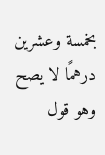بخمسة وعشرين درهمًا لا يصح وهو قول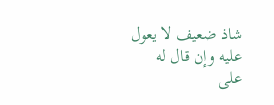شاذ ضعيف لا يعول عليه وإن قال له على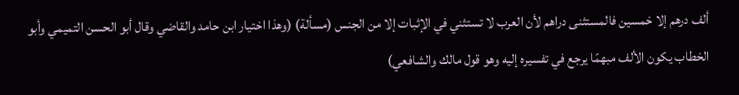ألف درهم إلا خمسين فالمستثنى دراهم لأن العرب لا تستثني في الإثبات إلا من الجنس (مسألة) (وهذا اختيار ابن حامد والقاضي وقال أبو الحسن التميمي وأبو الخطاب يكون الألف مبهمًا يرجع في تفسيره إليه وهو قول مالك والشافعي)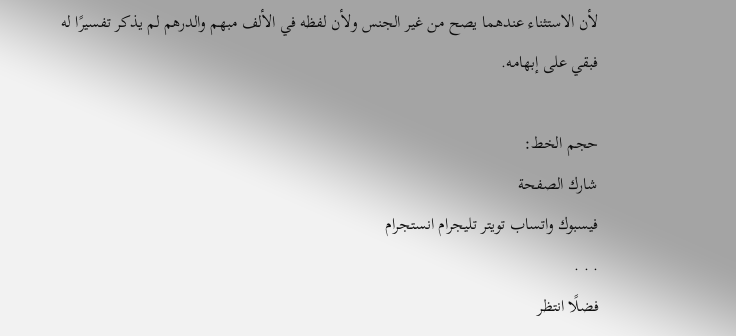لأن الاستثناء عندهما يصح من غير الجنس ولأن لفظه في الألف مبهم والدرهم لم يذكر تفسيرًا له فبقي على إبهامه.

حجم الخط:
شارك الصفحة
فيسبوك واتساب تويتر تليجرام انستجرام
. . .
فضلًا انتظر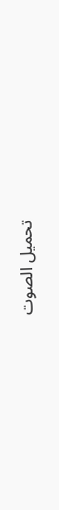تحميل الصوت